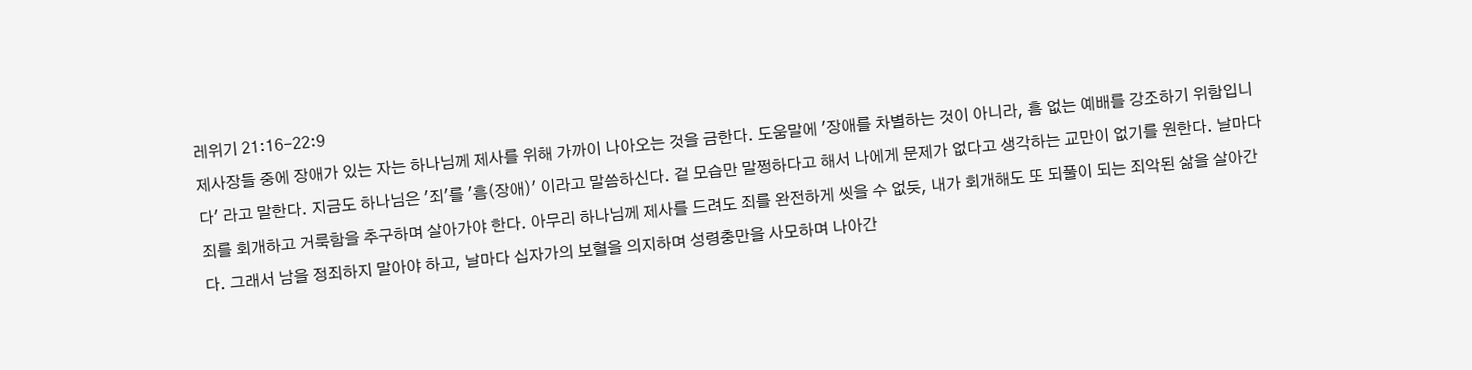레위기 21:16-22:9
제사장들 중에 장애가 있는 자는 하나님께 제사를 위해 가까이 나아오는 것을 금한다. 도움말에 '장애를 차별하는 것이 아니라, 흠 없는 예배를 강조하기 위함입니다' 라고 말한다. 지금도 하나님은 '죄'를 '흠(장애)' 이라고 말씀하신다. 겉 모습만 말쩡하다고 해서 나에게 문제가 없다고 생각하는 교만이 없기를 원한다. 날마다 죄를 회개하고 거룩함을 추구하며 살아가야 한다. 아무리 하나님께 제사를 드려도 죄를 완전하게 씻을 수 없듯, 내가 회개해도 또 되풀이 되는 죄악된 삶을 살아간다. 그래서 남을 정죄하지 말아야 하고, 날마다 십자가의 보혈을 의지하며 성령충만을 사모하며 나아간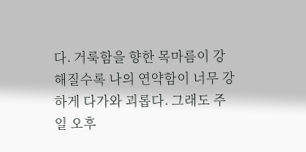다. 거룩함을 향한 목마름이 강해질수록 나의 연약함이 너무 강하게 다가와 괴롭다. 그래도 주일 오후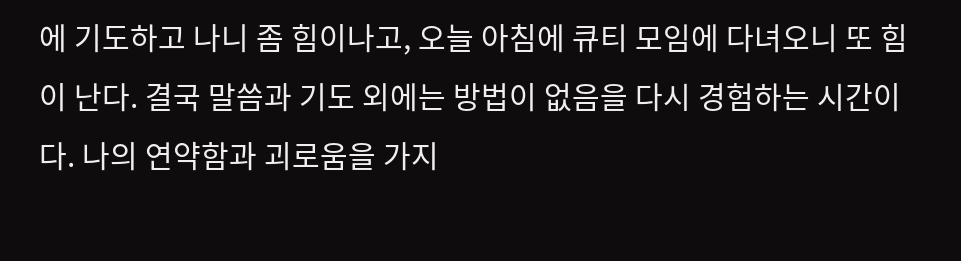에 기도하고 나니 좀 힘이나고, 오늘 아침에 큐티 모임에 다녀오니 또 힘이 난다. 결국 말씀과 기도 외에는 방법이 없음을 다시 경험하는 시간이다. 나의 연약함과 괴로움을 가지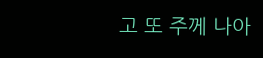고 또 주께 나아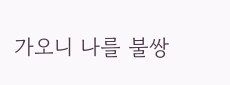가오니 나를 불쌍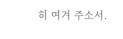히 여겨 주소서.